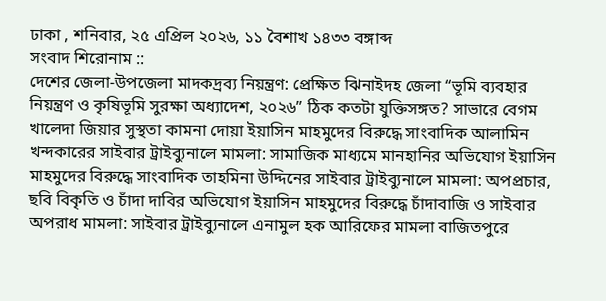ঢাকা , শনিবার, ২৫ এপ্রিল ২০২৬, ১১ বৈশাখ ১৪৩৩ বঙ্গাব্দ
সংবাদ শিরোনাম ::
দেশের জেলা-উপজেলা মাদকদ্রব্য নিয়ন্ত্রণ: প্রেক্ষিত ঝিনাইদহ জেলা “ভূমি ব্যবহার নিয়ন্ত্রণ ও কৃষিভূমি সুরক্ষা অধ্যাদেশ, ২০২৬” ঠিক কতটা যুক্তিসঙ্গত? সাভারে বেগম খালেদা জিয়ার সুস্থতা কামনা দোয়া ইয়াসিন মাহমুদের বিরুদ্ধে সাংবাদিক আলামিন খন্দকারের সাইবার ট্রাইব্যুনালে মামলা: সামাজিক মাধ্যমে মানহানির অভিযোগ ইয়াসিন মাহমুদের বিরুদ্ধে সাংবাদিক তাহমিনা উদ্দিনের সাইবার ট্রাইব্যুনালে মামলা: অপপ্রচার, ছবি বিকৃতি ও চাঁদা দাবির অভিযোগ ইয়াসিন মাহমুদের বিরুদ্ধে চাঁদাবাজি ও সাইবার অপরাধ মামলা: সাইবার ট্রাইব্যুনালে এনামুল হক আরিফের মামলা বাজিতপুরে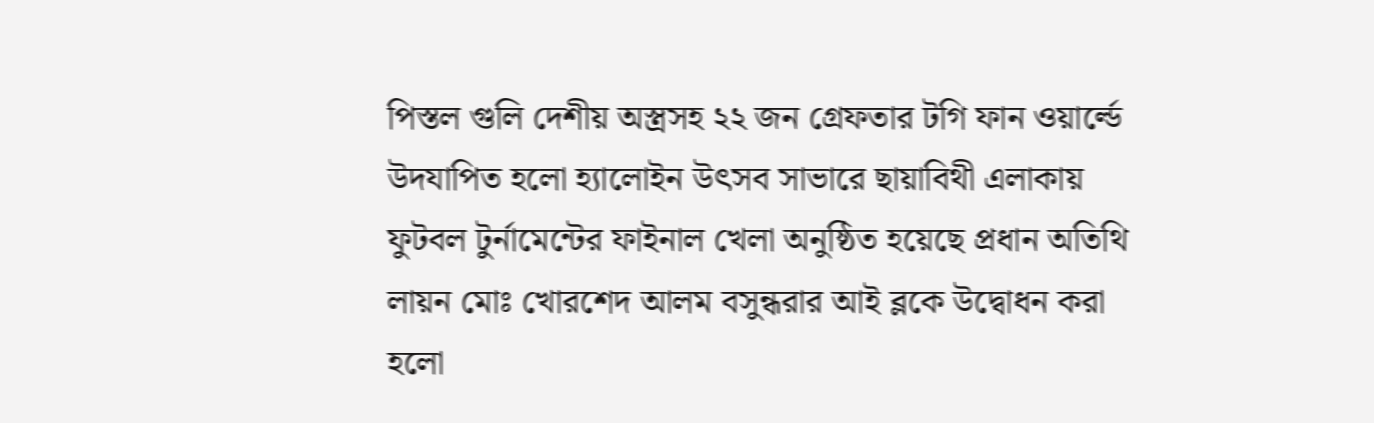পিস্তল গুলি দেশীয় অস্ত্রসহ ২২ জন গ্রেফতার টগি ফান ওয়ার্ল্ডে উদযাপিত হলো হ্যালোইন উৎসব সাভারে ছায়াবিথী এলাকায় ফুটবল টুর্নামেন্টের ফাইনাল খেলা অনুষ্ঠিত হয়েছে প্রধান অতিথি লায়ন মোঃ খোরশেদ আলম বসুন্ধরার আই ব্লকে উদ্বোধন করা হলো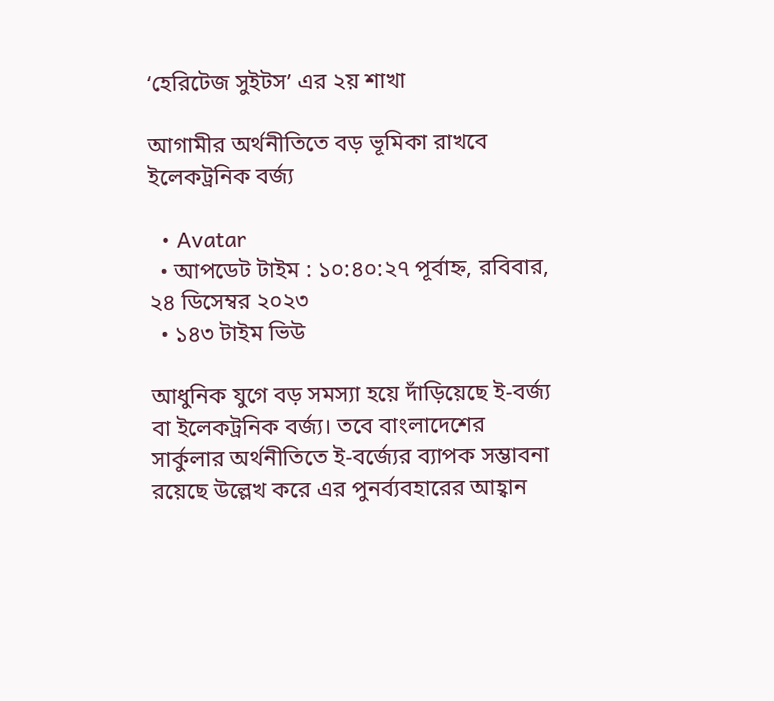‘হেরিটেজ সুইটস’ এর ২য় শাখা

আগামীর অর্থনীতিতে বড় ভূমিকা রাখবে ইলেকট্রনিক বর্জ্য

  • Avatar
  • আপডেট টাইম : ১০:৪০:২৭ পূর্বাহ্ন, রবিবার, ২৪ ডিসেম্বর ২০২৩
  • ১৪৩ টাইম ভিউ

আধুনিক যুগে বড় সমস্যা হয়ে দাঁড়িয়েছে ই-বর্জ্য বা ইলেকট্রনিক বর্জ্য। তবে বাংলাদেশের সার্কুলার অর্থনীতিতে ই-বর্জ্যের ব্যাপক সম্ভাবনা রয়েছে উল্লেখ করে এর পুনর্ব্যবহারের আহ্বান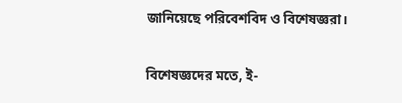জানিয়েছে পরিবেশবিদ ও বিশেষজ্ঞরা।

বিশেষজ্ঞদের মতে, ই-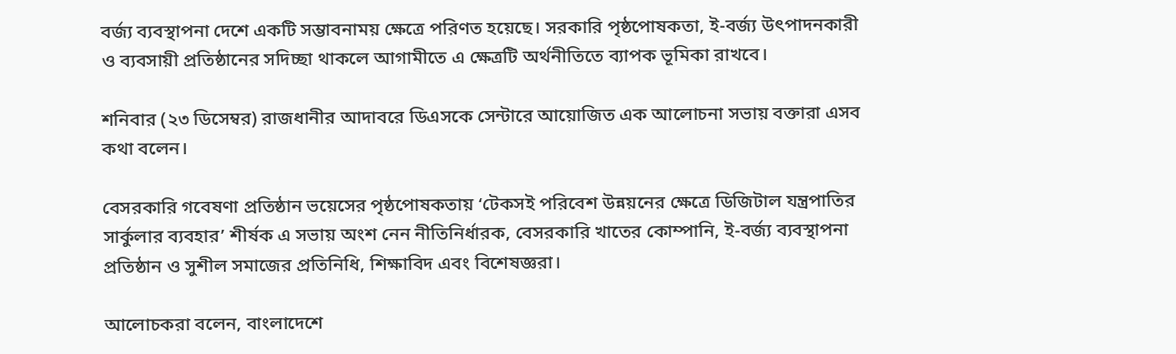বর্জ্য ব্যবস্থাপনা দেশে একটি সম্ভাবনাময় ক্ষেত্রে পরিণত হয়েছে। সরকারি পৃষ্ঠপোষকতা, ই-বর্জ্য উৎপাদনকারী ও ব্যবসায়ী প্রতিষ্ঠানের সদিচ্ছা থাকলে আগামীতে এ ক্ষেত্রটি অর্থনীতিতে ব্যাপক ভূমিকা রাখবে।

শনিবার (২৩ ডিসেম্বর) রাজধানীর আদাবরে ডিএসকে সেন্টারে আয়োজিত এক আলোচনা সভায় বক্তারা এসব কথা বলেন।

বেসরকারি গবেষণা প্রতিষ্ঠান ভয়েসের পৃষ্ঠপোষকতায় ‘টেকসই পরিবেশ উন্নয়নের ক্ষেত্রে ডিজিটাল যন্ত্রপাতির সার্কুলার ব্যবহার’ শীর্ষক এ সভায় অংশ নেন নীতিনির্ধারক, বেসরকারি খাতের কোম্পানি, ই-বর্জ্য ব্যবস্থাপনা প্রতিষ্ঠান ও সুশীল সমাজের প্রতিনিধি, শিক্ষাবিদ এবং বিশেষজ্ঞরা।

আলোচকরা বলেন, বাংলাদেশে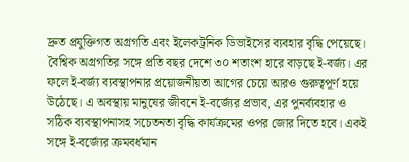দ্রুত প্রযুক্তিগত অগ্রগতি এবং ইলেকট্রনিক ডিভাইসের ব্যবহার বৃদ্ধি পেয়েছে। বৈশ্বিক অগ্রগতির সঙ্গে প্রতি বছর দেশে ৩০ শতাংশ হারে বাড়ছে ই-বর্জ্য। এর ফলে ই-বর্জ্য ব্যবস্থাপনার প্রয়োজনীয়তা আগের চেয়ে আরও গুরুত্বপূর্ণ হয়ে উঠেছে। এ অবস্থায় মানুষের জীবনে ই-বর্জ্যের প্রভাব, এর পুনর্ব্যবহার ও সঠিক ব্যবস্থাপনাসহ সচেতনতা বৃদ্ধি কার্যক্রমের ওপর জোর দিতে হবে। একই সঙ্গে ই-বর্জ্যের ক্রমবর্ধমান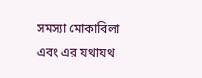সমস্যা মোকাবিলা এবং এর যথাযথ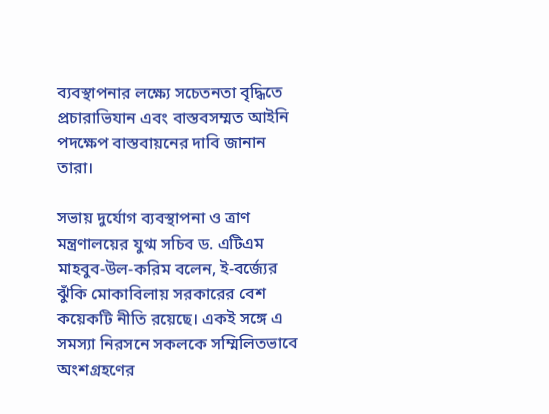ব্যবস্থাপনার লক্ষ্যে সচেতনতা বৃদ্ধিতে প্রচারাভিযান এবং বাস্তবসম্মত আইনি পদক্ষেপ বাস্তবায়নের দাবি জানান তারা।

সভায় দুর্যোগ ব্যবস্থাপনা ও ত্রাণ মন্ত্রণালয়ের যুগ্ম সচিব ড. এটিএম মাহবুব-উল-করিম বলেন, ই-বর্জ্যের ঝুঁকি মোকাবিলায় সরকারের বেশ কয়েকটি নীতি রয়েছে। একই সঙ্গে এ সমস্যা নিরসনে সকলকে সম্মিলিতভাবে অংশগ্রহণের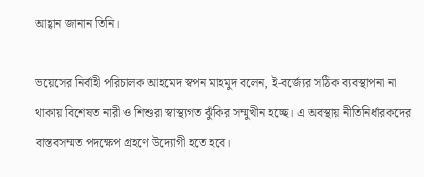আহ্বান জানান তিনি।

ভয়েসের নির্বাহী পরিচালক আহমেদ স্বপন মাহমুদ বলেন, ই-বর্জ্যের সঠিক ব্যবস্থাপনা না থাকায় বিশেষত নারী ও শিশুরা স্বাস্থ্যগত ঝুঁকির সম্মুখীন হচ্ছে। এ অবস্থায় নীতিনির্ধারকদের বাস্তবসম্মত পদক্ষেপ গ্রহণে উদ্যোগী হতে হবে।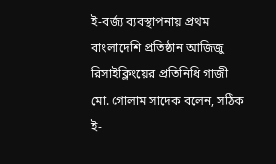ই-বর্জ্য ব্যবস্থাপনায় প্রথম বাংলাদেশি প্রতিষ্ঠান আজিজু রিসাইক্লিংয়ের প্রতিনিধি গাজী মো. গোলাম সাদেক বলেন, সঠিক ই-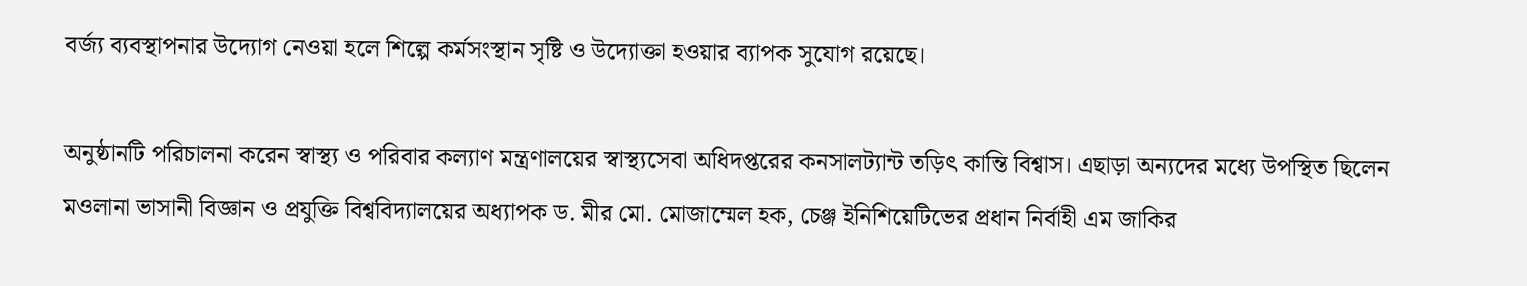বর্জ্য ব্যবস্থাপনার উদ্যোগ নেওয়া হলে শিল্পে কর্মসংস্থান সৃষ্টি ও উদ্যোক্তা হওয়ার ব্যাপক সুযোগ রয়েছে।

অনুষ্ঠানটি পরিচালনা করেন স্বাস্থ্য ও পরিবার কল্যাণ মন্ত্রণালয়ের স্বাস্থ্যসেবা অধিদপ্তরের কনসালট্যান্ট তড়িৎ কান্তি বিশ্বাস। এছাড়া অন্যদের মধ্যে উপস্থিত ছিলেন মওলানা ভাসানী বিজ্ঞান ও প্রযুক্তি বিশ্ববিদ্যালয়ের অধ্যাপক ড. মীর মো. মোজাম্মেল হক, চেঞ্জ ইনিশিয়েটিভের প্রধান নির্বাহী এম জাকির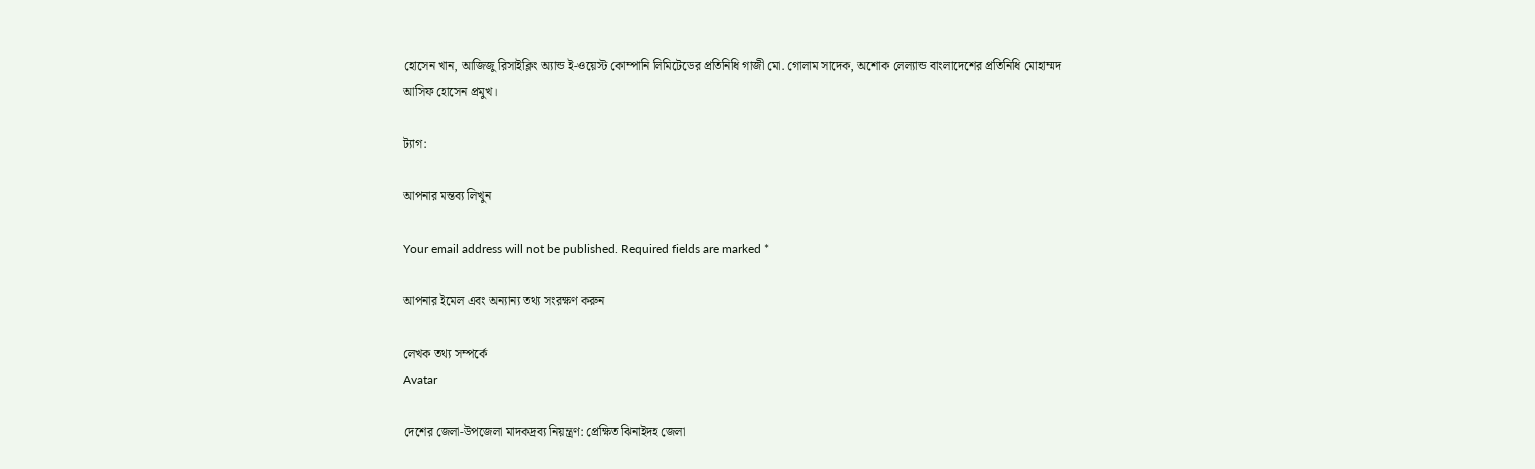হোসেন খান, আজিজু রিসাইক্লিং অ্যান্ড ই-ওয়েস্ট কোম্পানি লিমিটেডের প্রতিনিধি গাজী মো. গোলাম সাদেক, অশোক লেল্যান্ড বাংলাদেশের প্রতিনিধি মোহাম্মদ আসিফ হোসেন প্রমুখ।

ট্যাগ:

আপনার মন্তব্য লিখুন

Your email address will not be published. Required fields are marked *

আপনার ইমেল এবং অন্যান্য তথ্য সংরক্ষণ করুন

লেখক তথ্য সম্পর্কে
Avatar

দেশের জেলা-উপজেলা মাদকদ্রব্য নিয়ন্ত্রণ: প্রেক্ষিত ঝিনাইদহ জেলা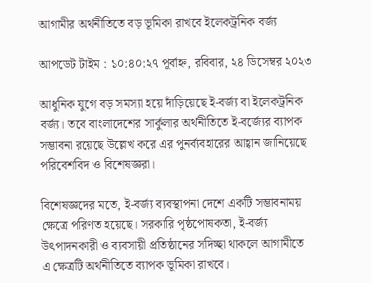আগামীর অর্থনীতিতে বড় ভূমিকা রাখবে ইলেকট্রনিক বর্জ্য

আপডেট টাইম : ১০:৪০:২৭ পূর্বাহ্ন, রবিবার, ২৪ ডিসেম্বর ২০২৩

আধুনিক যুগে বড় সমস্যা হয়ে দাঁড়িয়েছে ই-বর্জ্য বা ইলেকট্রনিক বর্জ্য। তবে বাংলাদেশের সার্কুলার অর্থনীতিতে ই-বর্জ্যের ব্যাপক সম্ভাবনা রয়েছে উল্লেখ করে এর পুনর্ব্যবহারের আহ্বান জানিয়েছে পরিবেশবিদ ও বিশেষজ্ঞরা।

বিশেষজ্ঞদের মতে, ই-বর্জ্য ব্যবস্থাপনা দেশে একটি সম্ভাবনাময় ক্ষেত্রে পরিণত হয়েছে। সরকারি পৃষ্ঠপোষকতা, ই-বর্জ্য উৎপাদনকারী ও ব্যবসায়ী প্রতিষ্ঠানের সদিচ্ছা থাকলে আগামীতে এ ক্ষেত্রটি অর্থনীতিতে ব্যাপক ভূমিকা রাখবে।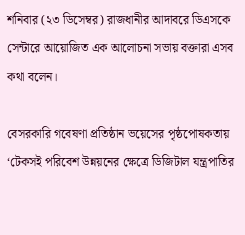শনিবার (২৩ ডিসেম্বর) রাজধানীর আদাবরে ডিএসকে সেন্টারে আয়োজিত এক আলোচনা সভায় বক্তারা এসব কথা বলেন।

বেসরকারি গবেষণা প্রতিষ্ঠান ভয়েসের পৃষ্ঠপোষকতায় ‘টেকসই পরিবেশ উন্নয়নের ক্ষেত্রে ডিজিটাল যন্ত্রপাতির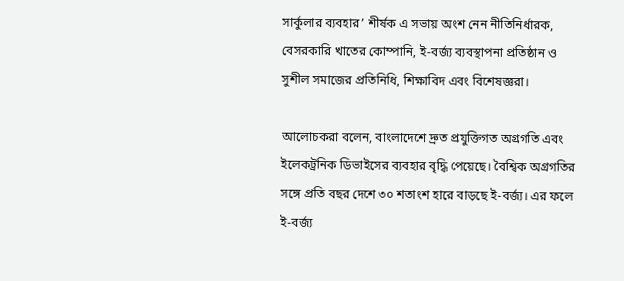সার্কুলার ব্যবহার’ শীর্ষক এ সভায় অংশ নেন নীতিনির্ধারক, বেসরকারি খাতের কোম্পানি, ই-বর্জ্য ব্যবস্থাপনা প্রতিষ্ঠান ও সুশীল সমাজের প্রতিনিধি, শিক্ষাবিদ এবং বিশেষজ্ঞরা।

আলোচকরা বলেন, বাংলাদেশে দ্রুত প্রযুক্তিগত অগ্রগতি এবং ইলেকট্রনিক ডিভাইসের ব্যবহার বৃদ্ধি পেয়েছে। বৈশ্বিক অগ্রগতির সঙ্গে প্রতি বছর দেশে ৩০ শতাংশ হারে বাড়ছে ই-বর্জ্য। এর ফলে ই-বর্জ্য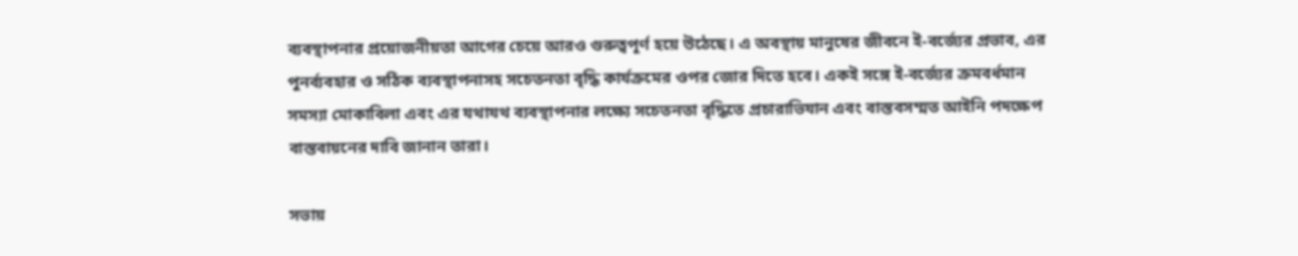ব্যবস্থাপনার প্রয়োজনীয়তা আগের চেয়ে আরও গুরুত্বপূর্ণ হয়ে উঠেছে। এ অবস্থায় মানুষের জীবনে ই-বর্জ্যের প্রভাব, এর পুনর্ব্যবহার ও সঠিক ব্যবস্থাপনাসহ সচেতনতা বৃদ্ধি কার্যক্রমের ওপর জোর দিতে হবে। একই সঙ্গে ই-বর্জ্যের ক্রমবর্ধমান সমস্যা মোকাবিলা এবং এর যথাযথ ব্যবস্থাপনার লক্ষ্যে সচেতনতা বৃদ্ধিতে প্রচারাভিযান এবং বাস্তবসম্মত আইনি পদক্ষেপ বাস্তবায়নের দাবি জানান তারা।

সভায়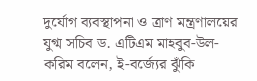দুর্যোগ ব্যবস্থাপনা ও ত্রাণ মন্ত্রণালয়ের যুগ্ম সচিব ড. এটিএম মাহবুব-উল-করিম বলেন, ই-বর্জ্যের ঝুঁকি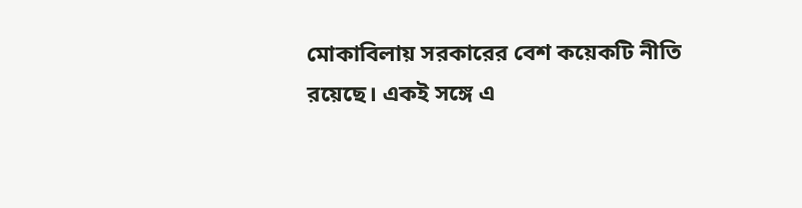মোকাবিলায় সরকারের বেশ কয়েকটি নীতি রয়েছে। একই সঙ্গে এ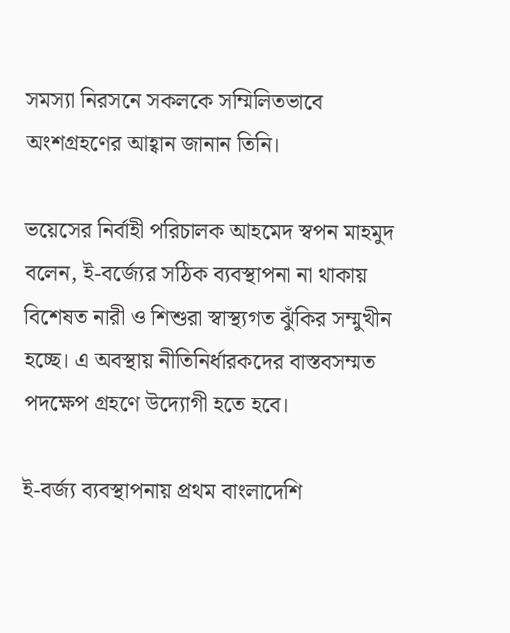সমস্যা নিরসনে সকলকে সম্মিলিতভাবে অংশগ্রহণের আহ্বান জানান তিনি।

ভয়েসের নির্বাহী পরিচালক আহমেদ স্বপন মাহমুদ বলেন, ই-বর্জ্যের সঠিক ব্যবস্থাপনা না থাকায় বিশেষত নারী ও শিশুরা স্বাস্থ্যগত ঝুঁকির সম্মুখীন হচ্ছে। এ অবস্থায় নীতিনির্ধারকদের বাস্তবসম্মত পদক্ষেপ গ্রহণে উদ্যোগী হতে হবে।

ই-বর্জ্য ব্যবস্থাপনায় প্রথম বাংলাদেশি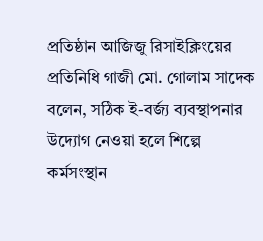প্রতিষ্ঠান আজিজু রিসাইক্লিংয়ের প্রতিনিধি গাজী মো. গোলাম সাদেক বলেন, সঠিক ই-বর্জ্য ব্যবস্থাপনার উদ্যোগ নেওয়া হলে শিল্পে কর্মসংস্থান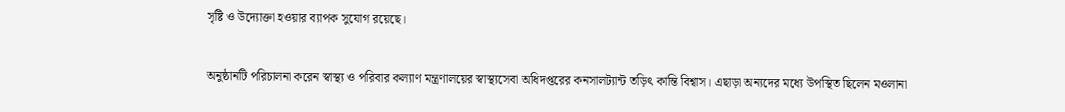সৃষ্টি ও উদ্যোক্তা হওয়ার ব্যাপক সুযোগ রয়েছে।

অনুষ্ঠানটি পরিচালনা করেন স্বাস্থ্য ও পরিবার কল্যাণ মন্ত্রণালয়ের স্বাস্থ্যসেবা অধিদপ্তরের কনসালট্যান্ট তড়িৎ কান্তি বিশ্বাস। এছাড়া অন্যদের মধ্যে উপস্থিত ছিলেন মওলানা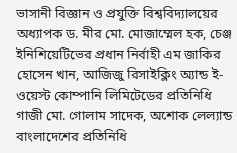ভাসানী বিজ্ঞান ও প্রযুক্তি বিশ্ববিদ্যালয়ের অধ্যাপক ড. মীর মো. মোজাম্মেল হক, চেঞ্জ ইনিশিয়েটিভের প্রধান নির্বাহী এম জাকির হোসেন খান, আজিজু রিসাইক্লিং অ্যান্ড ই-ওয়েস্ট কোম্পানি লিমিটেডের প্রতিনিধি গাজী মো. গোলাম সাদেক, অশোক লেল্যান্ড বাংলাদেশের প্রতিনিধি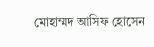মোহাম্মদ আসিফ হোসেন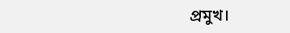প্রমুখ।